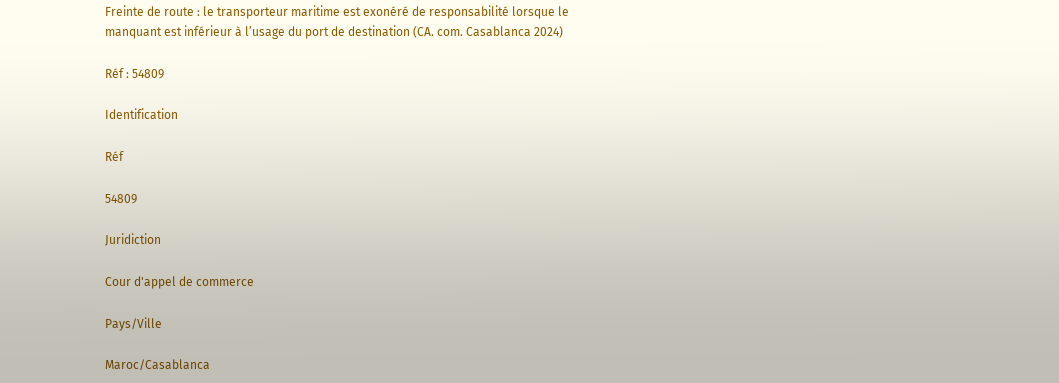Freinte de route : le transporteur maritime est exonéré de responsabilité lorsque le manquant est inférieur à l’usage du port de destination (CA. com. Casablanca 2024)

Réf : 54809

Identification

Réf

54809

Juridiction

Cour d'appel de commerce

Pays/Ville

Maroc/Casablanca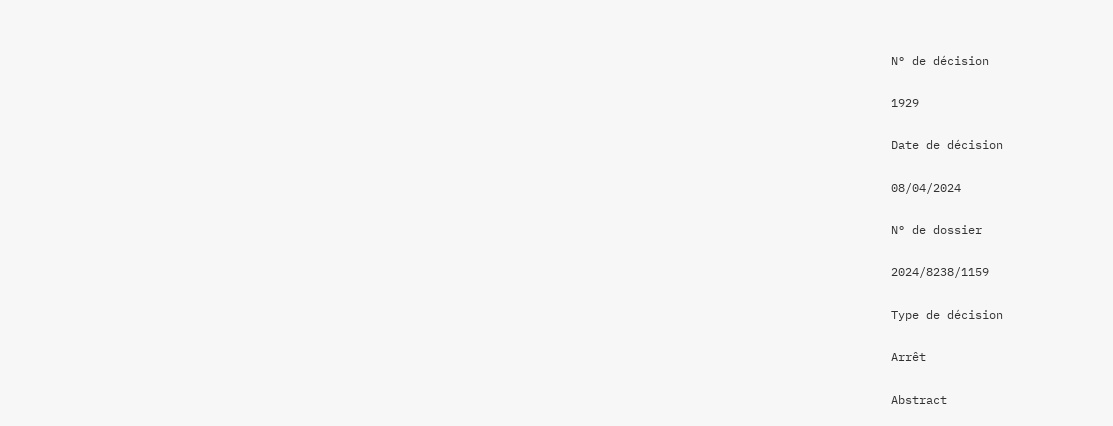N° de décision

1929

Date de décision

08/04/2024

N° de dossier

2024/8238/1159

Type de décision

Arrêt

Abstract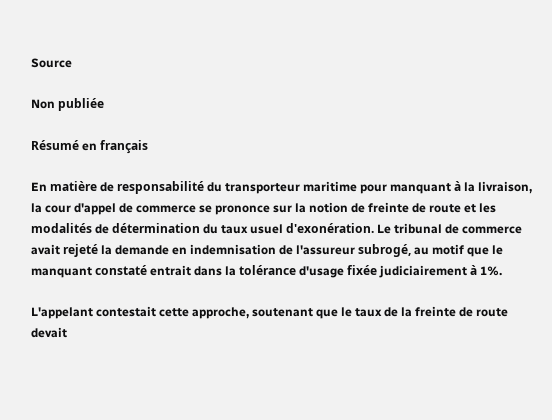Source

Non publiée

Résumé en français

En matière de responsabilité du transporteur maritime pour manquant à la livraison, la cour d'appel de commerce se prononce sur la notion de freinte de route et les modalités de détermination du taux usuel d'exonération. Le tribunal de commerce avait rejeté la demande en indemnisation de l'assureur subrogé, au motif que le manquant constaté entrait dans la tolérance d'usage fixée judiciairement à 1%.

L'appelant contestait cette approche, soutenant que le taux de la freinte de route devait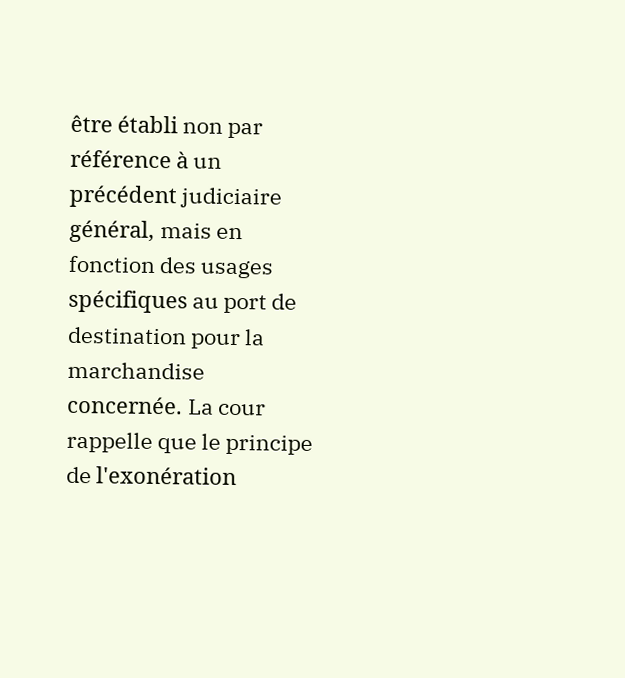être établi non par référence à un précédent judiciaire général, mais en fonction des usages spécifiques au port de destination pour la marchandise concernée. La cour rappelle que le principe de l'exonération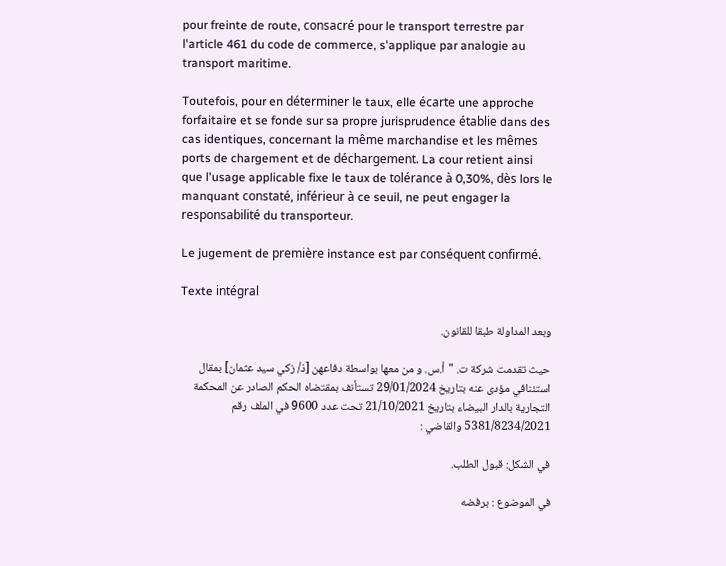pour freinte de route, consacré pour le transport terrestre par l'article 461 du code de commerce, s'applique par analogie au transport maritime.

Toutefois, pour en déterminer le taux, elle écarte une approche forfaitaire et se fonde sur sa propre jurisprudence établie dans des cas identiques, concernant la même marchandise et les mêmes ports de chargement et de déchargement. La cour retient ainsi que l'usage applicable fixe le taux de tolérance à 0,30%, dès lors le manquant constaté, inférieur à ce seuil, ne peut engager la responsabilité du transporteur.

Le jugement de première instance est par conséquent confirmé.

Texte intégral

وبعد المداولة طبقا للقانون.

حيث تقدمت شركة ت. "أ.س. و من معها بواسطة دفاعهن [ذ/ زكي سيد عثمان] بمقال استئنافي مؤدى عنه بتاريخ 29/01/2024 تستأنف بمقتضاه الحكم الصادر عن المحكمة التجارية بالدار البيضاء بتاريخ 21/10/2021 تحت عدد 9600 في الملف رقم 5381/8234/2021 والقاضي :

في الشكل: قبول الطلب.

في الموضوع : برفضه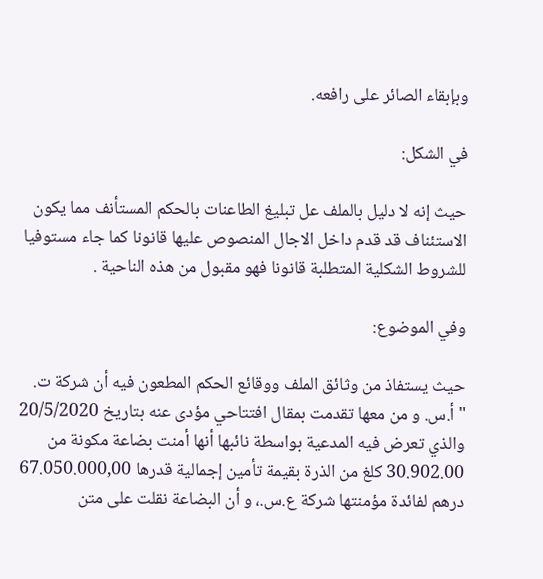وبإبقاء الصائر على رافعه.

في الشكل:

حيث إنه لا دليل بالملف عل تبليغ الطاعنات بالحكم المستأنف مما يكون الاستئناف قد قدم داخل الاجال المنصوص عليها قانونا كما جاء مستوفيا للشروط الشكلية المتطلبة قانونا فهو مقبول من هذه الناحية .

وفي الموضوع:

حيث يستفاذ من وثائق الملف ووقائع الحكم المطعون فيه أن شركة ت. "أ.س. و من معها تقدمت بمقال افتتاحي مؤدى عنه بتاريخ 20/5/2020 والذي تعرض فيه المدعية بواسطة نائبها أنها أمنت بضاعة مكونة من 30.902.00 كلغ من الذرة بقيمة تأمين إجمالية قدرها 67.050.000,00 درهم لفائدة مؤمنتها شركة ع.س.، و أن البضاعة نقلت على متن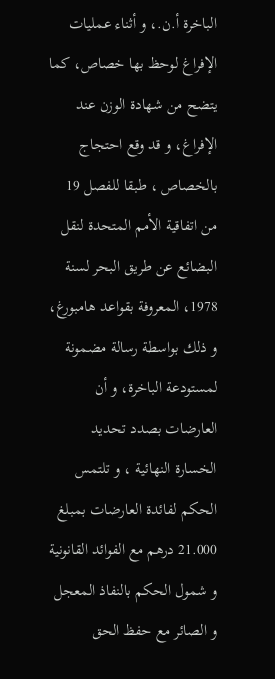الباخرة أ.ن.، و أثناء عمليات الإفراغ لوحظ بها خصاص، كما يتضح من شهادة الوزن عند الإفراغ، و قد وقع احتجاج بالخصاص ، طبقا للفصل 19 من اتفاقية الأمم المتحدة لنقل البضائع عن طريق البحر لسنة 1978، المعروفة بقواعد هامبورغ، و ذلك بواسطة رسالة مضمونة لمستودعة الباخرة، و أن العارضات بصدد تحديد الخسارة النهائية ، و تلتمس الحكم لفائدة العارضات بمبلغ 21.000 درهم مع الفوائد القانونية و شمول الحكم بالنفاذ المعجل و الصائر مع حفظ الحق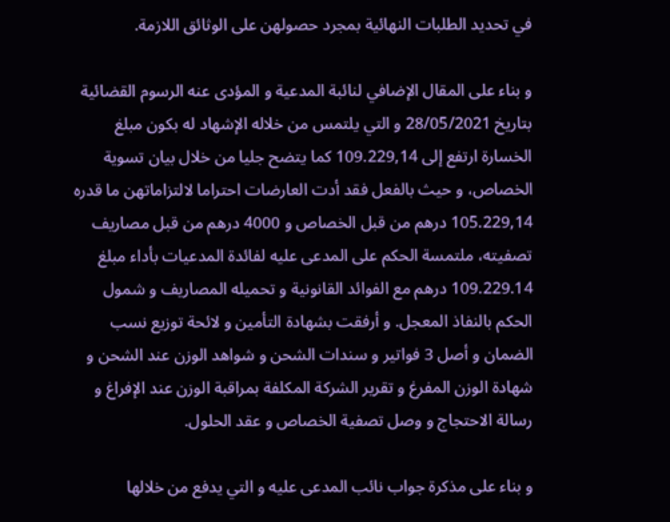في تحديد الطلبات النهائية بمجرد حصولهن على الوثائق اللازمة.

و بناء على المقال الإضافي لنائبة المدعية و المؤدى عنه الرسوم القضائية بتاريخ 28/05/2021 و التي يلتمس من خلاله الإشهاد له بكون مبلغ الخسارة ارتفع إلى 109.229,14 كما يتضح جليا من خلال بيان تسوية الخصاص، و حيث بالفعل فقد أدت العارضات احتراما لالتزاماتهن ما قدره 105.229,14 درهم من قبل الخصاص و 4000 درهم من قبل مصاريف تصفيته، ملتمسة الحكم على المدعى عليه لفائدة المدعيات بأداء مبلغ 109.229.14 درهم مع الفوائد القانونية و تحميله المصاريف و شمول الحكم بالنفاذ المعجل. و أرفقت بشهادة التأمين و لائحة توزيع نسب الضمان و أصل 3 فواتير و سندات الشحن و شواهد الوزن عند الشحن و شهادة الوزن المفرغ و تقرير الشركة المكلفة بمراقبة الوزن عند الإفراغ و رسالة الاحتجاج و وصل تصفية الخصاص و عقد الحلول.

و بناء على مذكرة جواب نائب المدعى عليه و التي يدفع من خلالها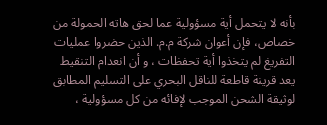بأنه لا يتحمل أية مسؤولية عما لحق هاته الحمولة من خصاص، فإن أعوان شركة م.م. الذين حضروا عمليات التفريغ لم يتخذوا أية تحفظات ، و أن انعدام التنقيط يعد قرينة قاطعة للناقل البحري على التسليم المطابق لوثيقة الشحن الموجب لإفائه من كل مسؤولية ،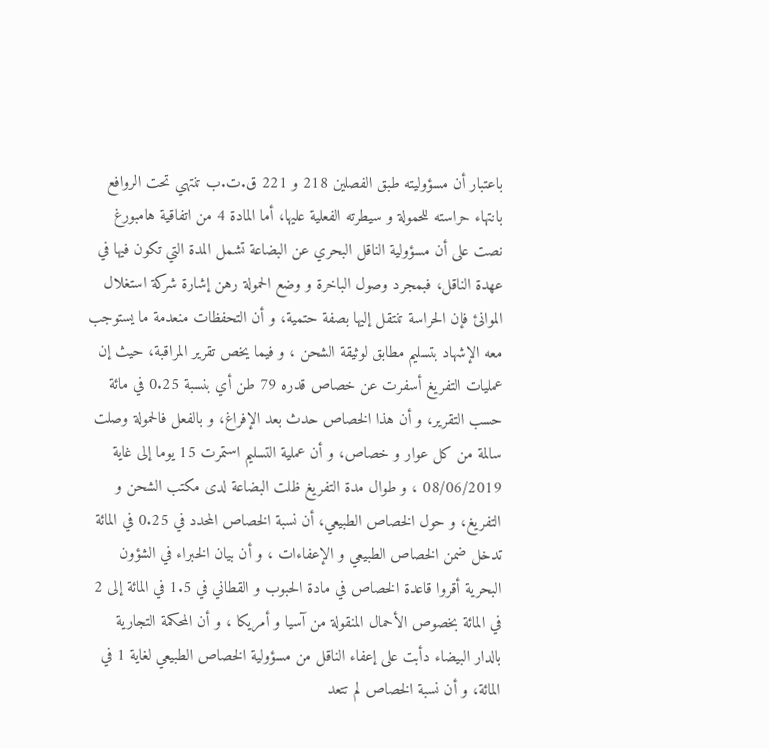باعتبار أن مسؤوليته طبق الفصلين 218 و 221 ق.ت.ب تنتهي تحت الروافع بانتهاء حراسته للحمولة و سيطرته الفعلية عليها، أما المادة 4 من اتفاقية هامبورغ نصت على أن مسؤولية الناقل البحري عن البضاعة تشمل المدة التي تكون فيها في عهدة الناقل، فبمجرد وصول الباخرة و وضع الحمولة رهن إشارة شركة استغلال الموانئ فإن الحراسة تنتقل إليها بصفة حتمية، و أن التحفظات منعدمة ما يستوجب معه الإشهاد بتسليم مطابق لوثيقة الشحن ، و فيما يخص تقرير المراقبة، حيث إن عمليات التفريغ أسفرت عن خصاص قدره 79 طن أي بنسبة 0.25 في مائة حسب التقرير، و أن هذا الخصاص حدث بعد الإفراغ، و بالفعل فالحمولة وصلت سالمة من كل عوار و خصاص، و أن عملية التسليم استمرت 15 يوما إلى غاية 08/06/2019 ، و طوال مدة التفريغ ظلت البضاعة لدى مكتب الشحن و التفريغ، و حول الخصاص الطبيعي، أن نسبة الخصاص المحدد في 0.25 في المائة تدخل ضمن الخصاص الطبيعي و الإعفاءات ، و أن بيان الخبراء في الشؤون البحرية أقروا قاعدة الخصاص في مادة الحبوب و القطاني في 1.5 في المائة إلى 2 في المائة بخصوص الأحمال المنقولة من آسيا و أمريكا ، و أن المحكمة التجارية بالدار البيضاء دأبت على إعفاء الناقل من مسؤولية الخصاص الطبيعي لغاية 1 في المائة، و أن نسبة الخصاص لم تتعد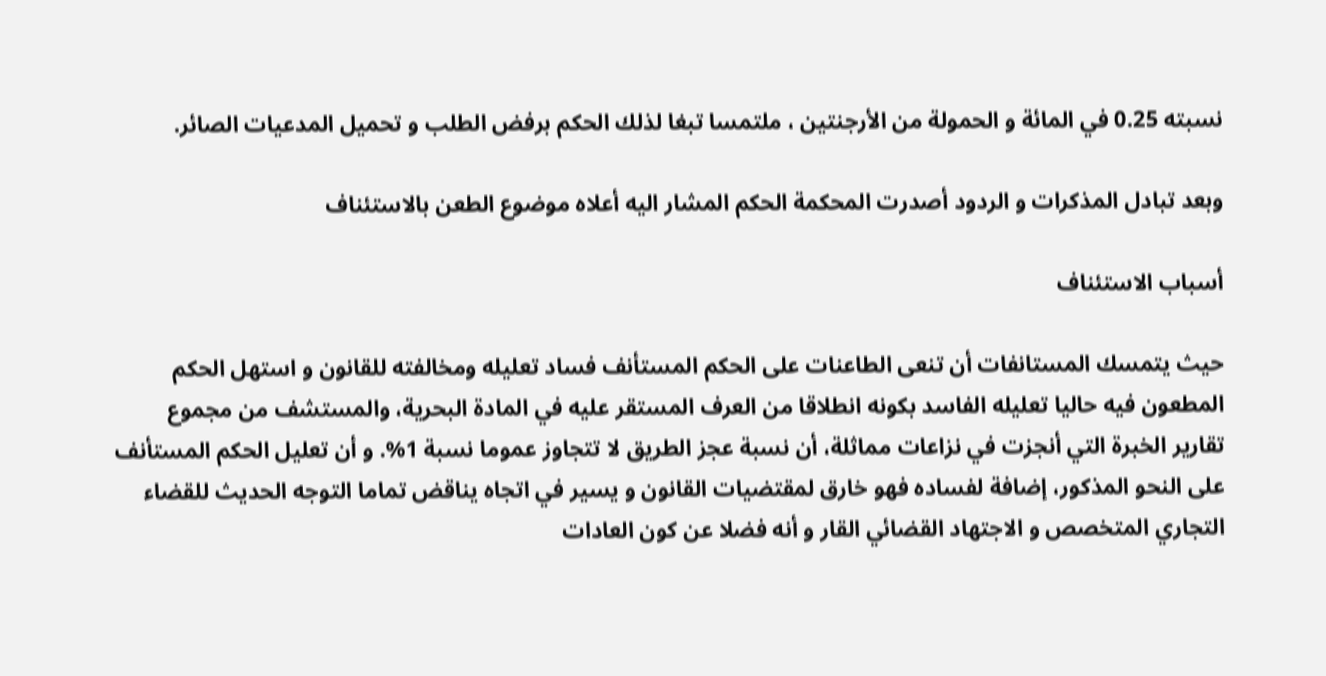نسبته 0.25 في المائة و الحمولة من الأرجنتين ، ملتمسا تبغا لذلك الحكم برفض الطلب و تحميل المدعيات الصائر.

وبعد تبادل المذكرات و الردود أصدرت المحكمة الحكم المشار اليه أعلاه موضوع الطعن بالاستئناف

أسباب الاستئناف

حيث يتمسك المستانفات أن تنعى الطاعنات على الحكم المستأنف فساد تعليله ومخالفته للقانون و استهل الحكم المطعون فيه حاليا تعليله الفاسد بكونه انطلاقا من العرف المستقر عليه في المادة البحرية، والمستشف من مجموع تقارير الخبرة التي أنجزت في نزاعات مماثلة، أن نسبة عجز الطريق لا تتجاوز عموما نسبة 1%. و أن تعليل الحكم المستأنف على النحو المذكور، إضافة لفساده فهو خارق لمقتضيات القانون و يسير في اتجاه يناقض تماما التوجه الحديث للقضاء التجاري المتخصص و الاجتهاد القضائي القار و أنه فضلا عن كون العادات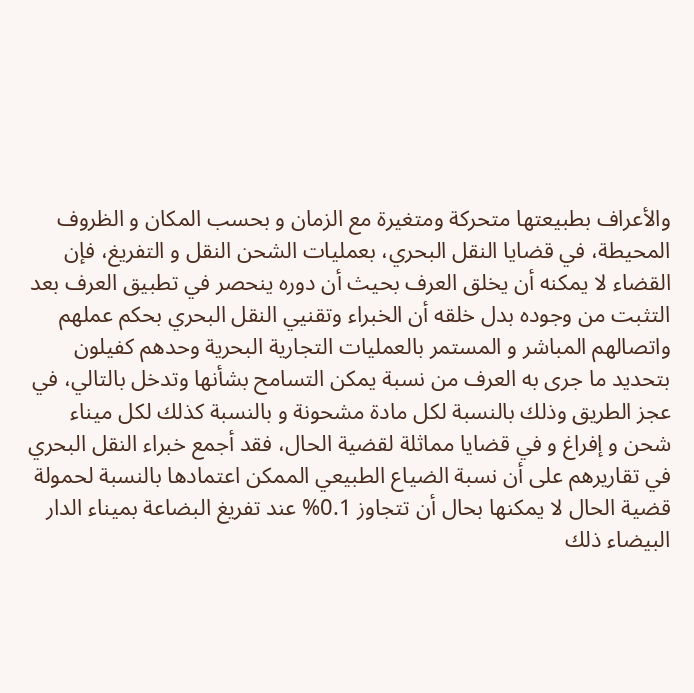والأعراف بطبيعتها متحركة ومتغيرة مع الزمان و بحسب المكان و الظروف المحيطة، في قضايا النقل البحري، بعمليات الشحن النقل و التفريغ، فإن القضاء لا يمكنه أن يخلق العرف بحيث أن دوره ينحصر في تطبيق العرف بعد التثبت من وجوده بدل خلقه أن الخبراء وتقنيي النقل البحري بحكم عملهم واتصالهم المباشر و المستمر بالعمليات التجارية البحرية وحدهم كفيلون بتحديد ما جرى به العرف من نسبة يمكن التسامح بشأنها وتدخل بالتالي، في عجز الطريق وذلك بالنسبة لكل مادة مشحونة و بالنسبة كذلك لكل ميناء شحن و إفراغ و في قضايا مماثلة لقضية الحال، فقد أجمع خبراء النقل البحري في تقاريرهم على أن نسبة الضياع الطبيعي الممكن اعتمادها بالنسبة لحمولة قضية الحال لا يمكنها بحال أن تتجاوز 0.1% عند تفريغ البضاعة بميناء الدار البيضاء ذلك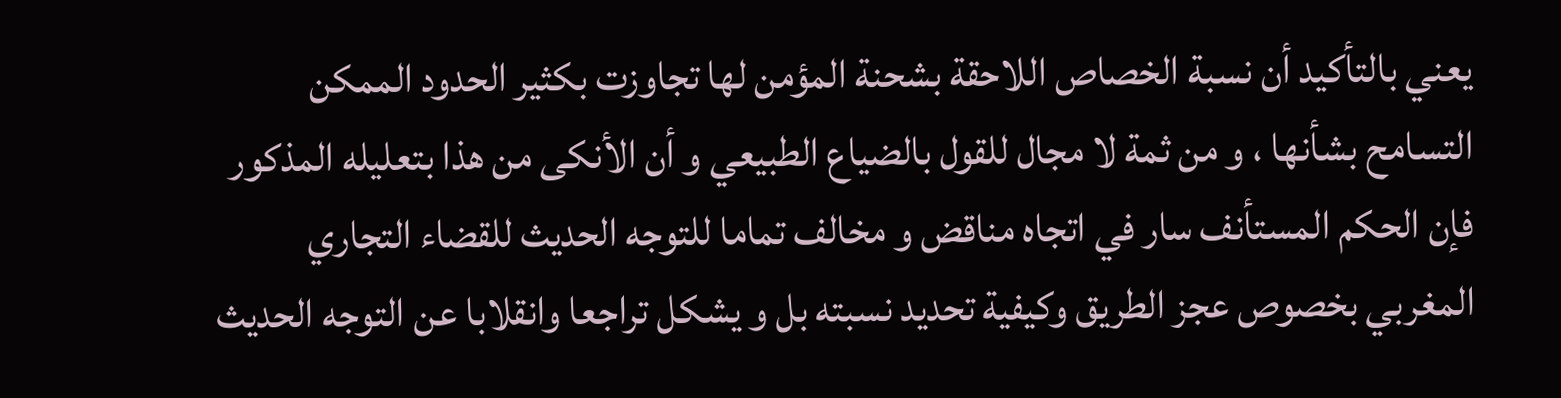يعني بالتأكيد أن نسبة الخصاص اللاحقة بشحنة المؤمن لها تجاوزت بكثير الحدود الممكن التسامح بشأنها ، و من ثمة لا مجال للقول بالضياع الطبيعي و أن الأنكى من هذا بتعليله المذكور فإن الحكم المستأنف سار في اتجاه مناقض و مخالف تماما للتوجه الحديث للقضاء التجاري المغربي بخصوص عجز الطريق وكيفية تحديد نسبته بل و يشكل تراجعا وانقلابا عن التوجه الحديث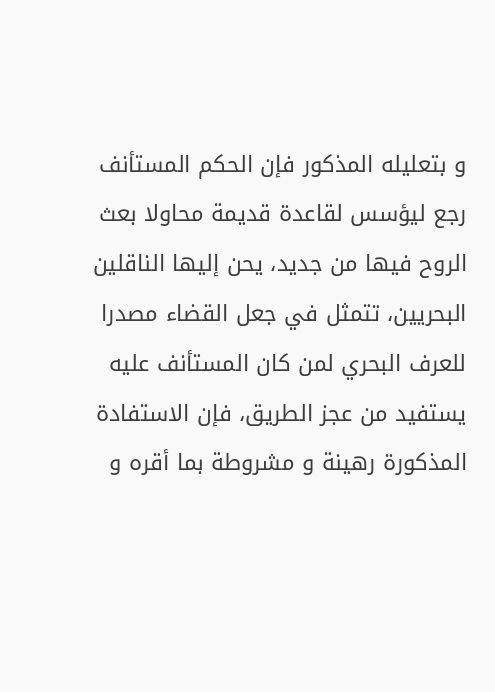و بتعليله المذكور فإن الحكم المستأنف رجع ليؤسس لقاعدة قديمة محاولا بعث الروح فيها من جديد، يحن إليها الناقلين البحريين، تتمثل في جعل القضاء مصدرا للعرف البحري لمن كان المستأنف عليه يستفيد من عجز الطريق، فإن الاستفادة المذكورة رهينة و مشروطة بما أقره و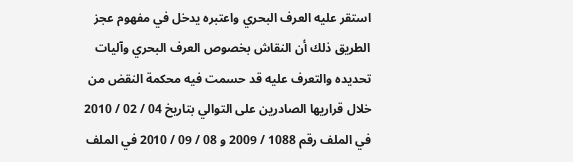استقر عليه العرف البحري واعتبره يدخل في مفهوم عجز الطريق ذلك أن النقاش بخصوص العرف البحري وآليات تحديده والتعرف عليه قد حسمت فيه محكمة النقض من خلال قراريها الصادرين على التوالي بتاريخ 04 / 02 / 2010 في الملف رقم 1088 / 2009 و 08 / 09 / 2010 في الملف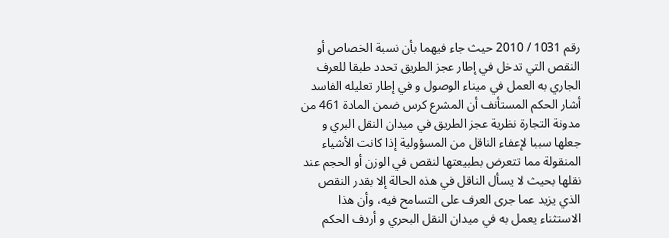رقم 1031 / 2010 حيث جاء فيهما بأن نسبة الخصاص أو النقص التي تدخل في إطار عجز الطريق تحدد طبقا للعرف الجاري به العمل في ميناء الوصول و في إطار تعليله الفاسد أشار الحكم المستأنف أن المشرع كرس ضمن المادة 461 من مدونة التجارة نظرية عجز الطريق في ميدان النقل البري و جعلها سببا لإعفاء الناقل من المسؤولية إذا كانت الأشياء المنقولة مما تتعرض بطبيعتها لنقص في الوزن أو الحجم عند نقلها بحيث لا يسأل الناقل في هذه الحالة إلا بقدر النقص الذي يزيد عما جرى العرف على التسامح فيه، وأن هذا الاستثناء يعمل به في ميدان النقل البحري و أردف الحكم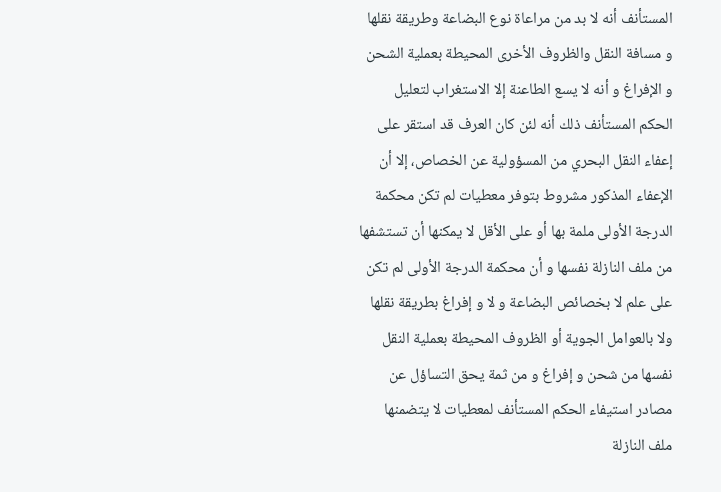المستأنف أنه لا بد من مراعاة نوع البضاعة وطريقة نقلها و مسافة النقل والظروف الأخرى المحيطة بعملية الشحن و الإفراغ و أنه لا يسع الطاعنة إلا الاستغراب لتعليل الحكم المستأنف ذلك أنه لئن كان العرف قد استقر على إعفاء النقل البحري من المسؤولية عن الخصاص، إلا أن الإعفاء المذكور مشروط بتوفر معطيات لم تكن محكمة الدرجة الأولى ملمة بها أو على الأقل لا يمكنها أن تستشفها من ملف النازلة نفسها و أن محكمة الدرجة الأولى لم تكن على علم لا بخصائص البضاعة و لا و إفراغ بطريقة نقلها ولا بالعوامل الجوية أو الظروف المحيطة بعملية النقل نفسها من شحن و إفراغ و من ثمة يحق التساؤل عن مصادر استيفاء الحكم المستأنف لمعطيات لا يتضمنها ملف النازلة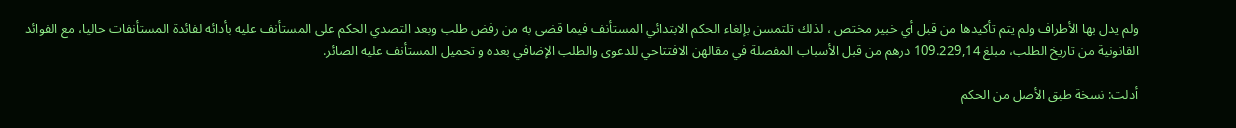ولم يدل بها الأطراف ولم يتم تأكيدها من قبل أي خبير مختص ، لذلك تلتمسن بإلغاء الحكم الابتدائي المستأنف فيما قضى به من رفض طلب وبعد التصدي الحكم على المستأنف عليه بأدائه لفائدة المستأنفات حاليا، مع الفوائد القانونية من تاريخ الطلب، مبلغ 109.229,14 درهم من قبل الأسباب المفصلة في مقالهن الافتتاحي للدعوى والطلب الإضافي بعده و تحميل المستأنف عليه الصائر.

أدلت: نسخة طبق الأصل من الحكم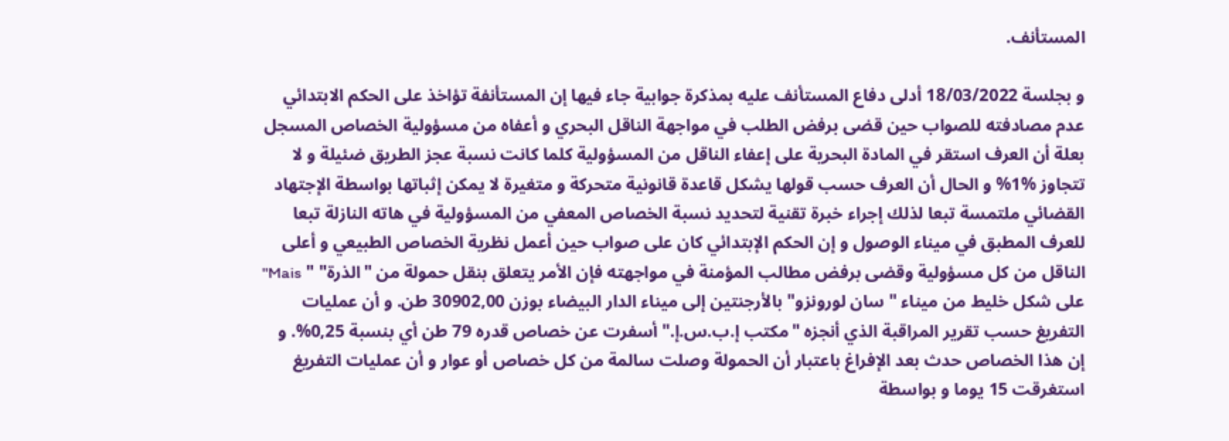المستأنف.

و بجلسة 18/03/2022 أدلى دفاع المستأنف عليه بمذكرة جوابية جاء فيها إن المستأنفة تؤاخذ على الحكم الابتدائي عدم مصادفته للصواب حين قضى برفض الطلب في مواجهة الناقل البحري و أعفاه من مسؤولية الخصاص المسجل بعلة أن العرف استقر في المادة البحرية على إعفاء الناقل من المسؤولية كلما كانت نسبة عجز الطريق ضئيلة و لا تتجاوز %1% و الحال أن العرف حسب قولها يشكل قاعدة قانونية متحركة و متغيرة لا يمكن إثباتها بواسطة الإجتهاد القضائي ملتمسة تبعا لذلك إجراء خبرة تقنية لتحديد نسبة الخصاص المعفي من المسؤولية في هاته النازلة تبعا للعرف المطبق في ميناء الوصول و إن الحكم الإبتدائي كان على صواب حين أعمل نظرية الخصاص الطبيعي و أعلى الناقل من كل مسؤولية وقضى برفض مطالب المؤمنة في مواجهته فإن الأمر يتعلق بنقل حمولة من "الذرة" " Mais" على شكل خليط من ميناء " سان لورونزو" بالأرجنتين إلى ميناء الدار البيضاء بوزن 30902,00 طن. و أن عمليات التفريغ حسب تقرير المراقبة الذي أنجزه "مكتب إ.ب.س.إ." أسفرت عن خصاص قدره 79 طن أي بنسبة 0,25%. و إن هذا الخصاص حدث بعد الإفراغ باعتبار أن الحمولة وصلت سالمة من كل خصاص أو عوار و أن عمليات التفريغ استغرقت 15 يوما و بواسطة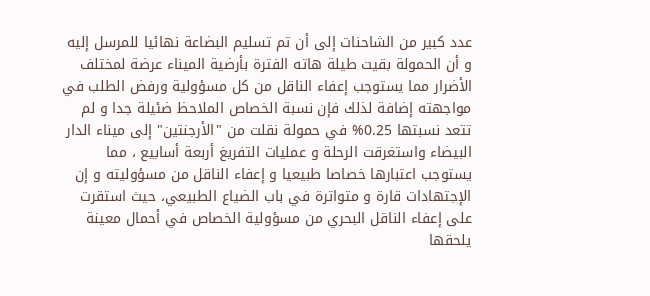عدد كبير من الشاحنات إلى أن تم تسليم البضاعة نهائيا للمرسل إليه و أن الحمولة بقيت طيلة هاته الفترة بأرضية الميناء عرضة لمختلف الأضرار مما يستوجب إعفاء الناقل من كل مسؤولية ورفض الطلب في مواجهته إضافة لذلك فإن نسبة الخصاص الملاحظ ضئيلة جدا و لم تتعد نسبتها 0.25% في حمولة نقلت من "الأرجنتين" إلى ميناء الدار البيضاء واستغرقت الرحلة و عمليات التفريغ أربعة أسابيع ، مما يستوجب اعتبارها خصاصا طبيعيا و إعفاء الناقل من مسؤوليته و إن الإجتهادات قارة و متواترة في باب الضياع الطبيعي، حيث استقرت على إعفاء الناقل البحري من مسؤولية الخصاص في أحمال معينة يلحقها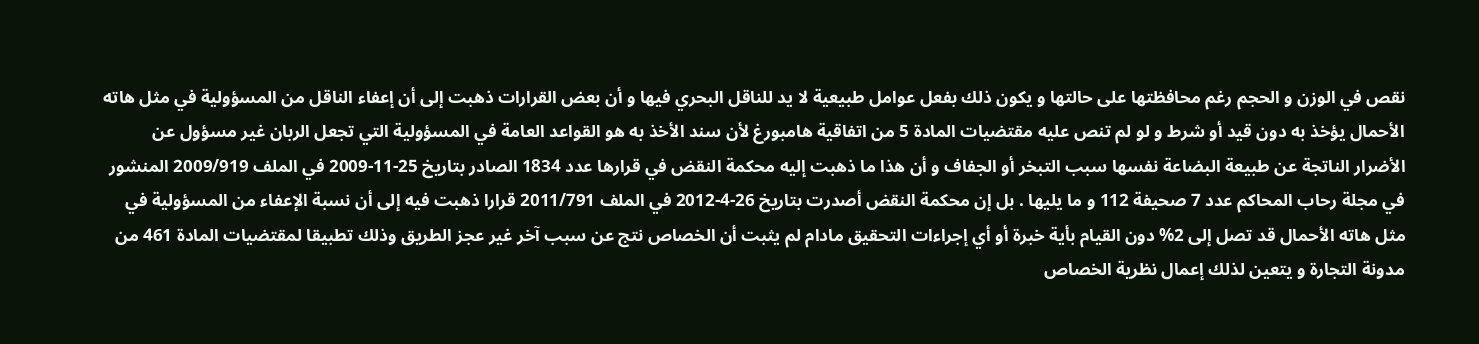نقص في الوزن و الحجم رغم محافظتها على حالتها و يكون ذلك بفعل عوامل طبيعية لا يد للناقل البحري فيها و أن بعض القرارات ذهبت إلى أن إعفاء الناقل من المسؤولية في مثل هاته الأحمال يؤخذ به دون قيد أو شرط و لو لم تنص عليه مقتضيات المادة 5 من اتفاقية هامبورغ لأن سند الأخذ به هو القواعد العامة في المسؤولية التي تجعل الربان غير مسؤول عن الأضرار الناتجة عن طبيعة البضاعة نفسها سبب التبخر أو الجفاف و أن هذا ما ذهبت إليه محكمة النقض في قرارها عدد 1834 الصادر بتاريخ 25-11-2009 في الملف 2009/919 المنشور في مجلة رحاب المحاكم عدد 7 صحيفة 112 و ما يليها . بل إن محكمة النقض أصدرت بتاريخ 26-4-2012 في الملف 2011/791 قرارا ذهبت فيه إلى أن نسبة الإعفاء من المسؤولية في مثل هاته الأحمال قد تصل إلى 2% دون القيام بأية خبرة أو أي إجراءات التحقيق مادام لم يثبت أن الخصاص نتج عن سبب آخر غير عجز الطريق وذلك تطبيقا لمقتضيات المادة 461 من مدونة التجارة و يتعين لذلك إعمال نظرية الخصاص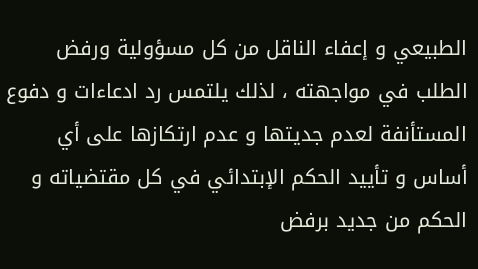الطبيعي و إعفاء الناقل من كل مسؤولية ورفض الطلب في مواجهته ، لذلك يلتمس رد ادعاءات و دفوع المستأنفة لعدم جديتها و عدم ارتكازها على أي أساس و تأييد الحكم الإبتدائي في كل مقتضياته و الحكم من جديد برفض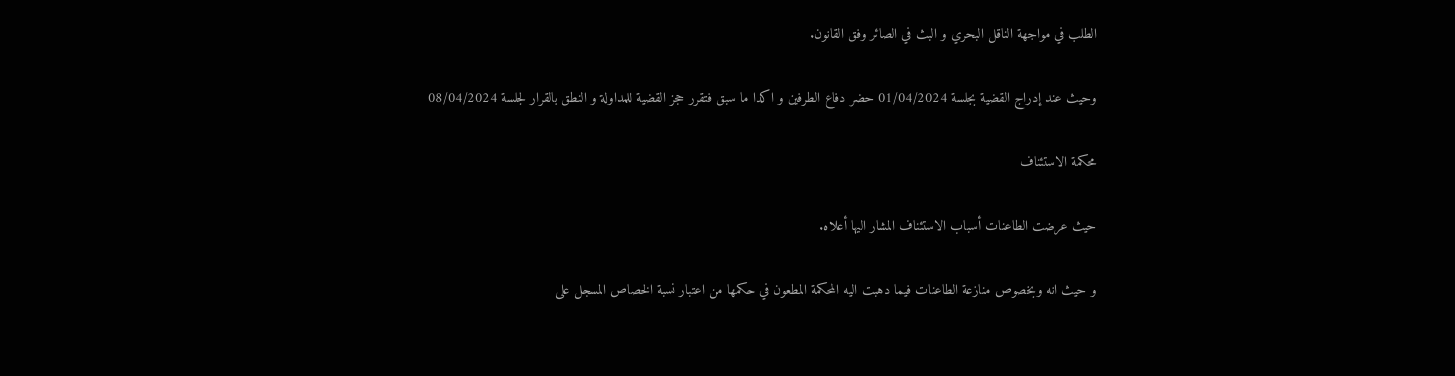الطلب في مواجهة الناقل البحري و البث في الصائر وفق القانون.

وحيث عند إدراج القضية بجلسة 01/04/2024 حضر دفاع الطرفين و اكدا ما سبق فتقرر حجز القضية للمداولة و النطق بالقرار لجلسة 08/04/2024

محكمة الاستئناف

حيث عرضت الطاعنات أسباب الاستئناف المشار اليها أعلاه.

و حيث انه وبخصوص منازعة الطاعنات فيما دهبت اليه المحكمة المطعون في حكمها من اعتبار نسبة الخصاص المسجل على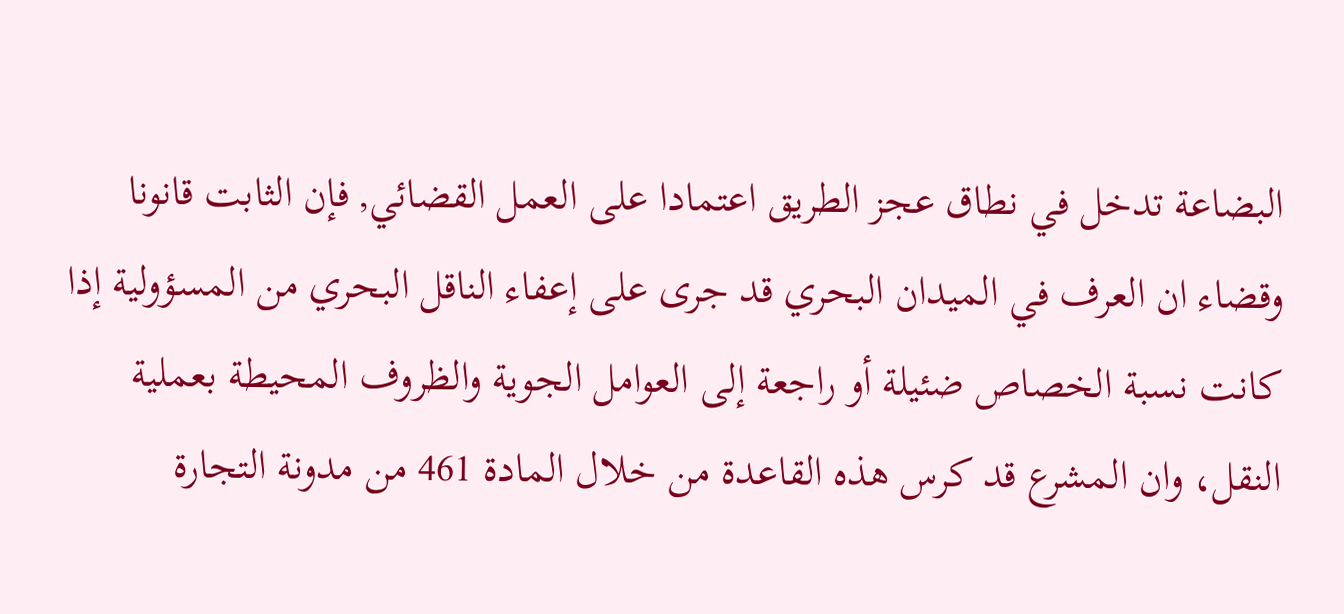البضاعة تدخل في نطاق عجز الطريق اعتمادا على العمل القضائي, فإن الثابت قانونا وقضاء ان العرف في الميدان البحري قد جرى على إعفاء الناقل البحري من المسؤولية إذا كانت نسبة الخصاص ضئيلة أو راجعة إلى العوامل الجوية والظروف المحيطة بعملية النقل، وان المشرع قد كرس هذه القاعدة من خلال المادة 461 من مدونة التجارة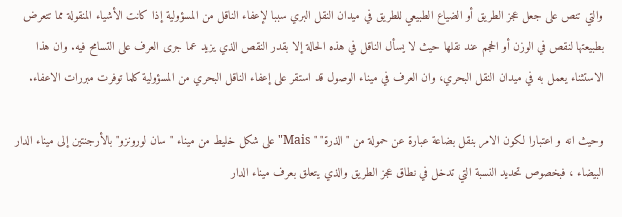والتي تنص على جعل عجز الطريق أو الضياع الطبيعي للطريق في ميدان النقل البري سببا لإعفاء الناقل من المسؤولية إذا كانت الأشياء المنقولة مما تتعرض بطبيعتها لنقص في الوزن أو الحجم عند نقلها حيث لا يسأل الناقل في هذه الحالة إلا بقدر النقص الذي يزيد عما جرى العرف على التسامح فيه. وان هذا الاستثناء يعمل به في ميدان النقل البحري، وان العرف في ميناء الوصول قد استقر على إعفاء الناقل البحري من المسؤولية كلما توفرت مبررات الاعفاء.

وحيث انه و اعتبارا لكون الامر بنقل بضاعة عبارة عن حمولة من "الذرة" " Mais" على شكل خليط من ميناء " سان لورونزو" بالأرجنتين إلى ميناء الدار البيضاء ، فبخصوص تحديد النسبة التي تدخل في نطاق عجز الطريق والذي يتعلق بعرف ميناء الدار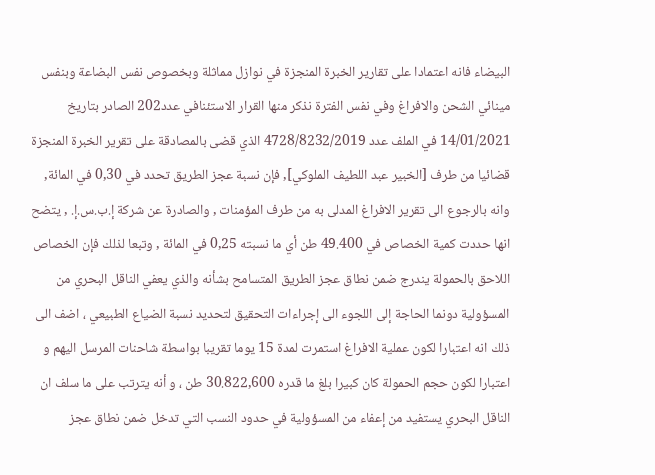البيضاء فانه اعتمادا على تقارير الخبرة المنجزة في نوازل مماثلة وبخصوص نفس البضاعة وبنفس مينائي الشحن والافراغ وفي نفس الفترة نذكر منها القرار الاستئنافي عدد202 الصادر بتاريخ 14/01/2021 في الملف عدد 4728/8232/2019 الذي قضى بالمصادقة على تقرير الخبرة المنجزة قضائيا من طرف [الخبير عبد اللطيف الملوكي], فإن نسبة عجز الطريق تحدد في 0,30 في المائة, وانه بالرجوع الى تقرير الافراغ المدلى به من طرف المؤمنات , والصادرة عن شركة إ.ب.س.إ. , يتضح انها حددت كمية الخصاص في 49.400 طن أي ما نسبته 0,25 في المائة , وتبعا لذلك فإن الخصاص اللاحق بالحمولة يندرج ضمن نطاق عجز الطريق المتسامح بشأنه والذي يعفي الناقل البحري من المسؤولية دونما الحاجة إلى اللجوء الى إجراءات التحقيق لتحديد نسبة الضياع الطبيعي ، اضف الى ذلك انه اعتبارا لكون عملية الافراغ استمرت لمدة 15 يوما تقريبا بواسطة شاحنات المرسل اليهم و اعتبارا لكون حجم الحمولة كان كبيرا بلغ ما قدره 30.822,600 طن ، و أنه يترتب على ما سلف ان الناقل البحري يستفيد من إعفاء من المسؤولية في حدود النسب التي تدخل ضمن نطاق عجز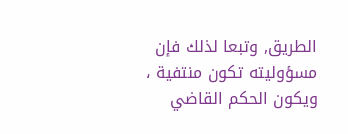الطريق, وتبعا لذلك فإن مسؤوليته تكون منتفية ، ويكون الحكم القاضي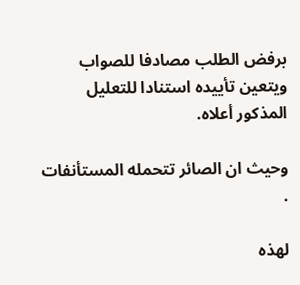برفض الطلب مصادفا للصواب ويتعين تأييده استنادا للتعليل المذكور أعلاه.

وحيث ان الصائر تتحمله المستأنفات .

لهذه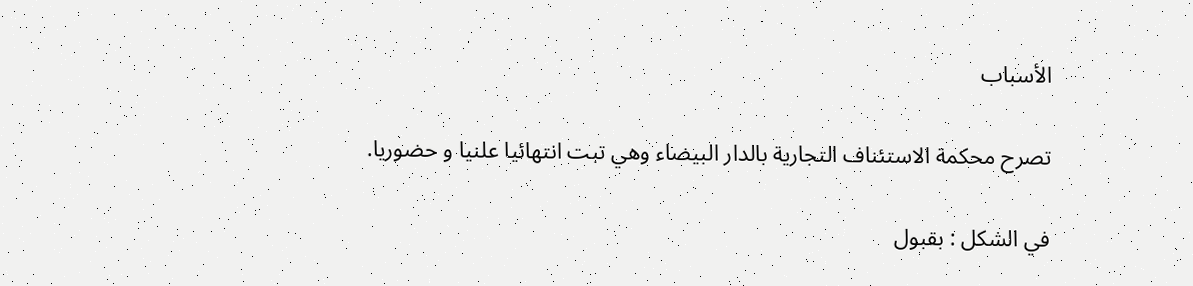الأسباب

تصرح محكمة الاستئناف التجارية بالدار البيضاء وهي تبت انتهائيا علنيا و حضوريا.

في الشكل : بقبول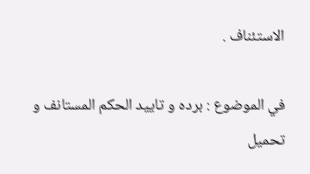الاستئناف .

في الموضوع : برده و تاييد الحكم المستانف و تحميل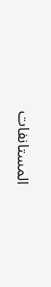المستانفات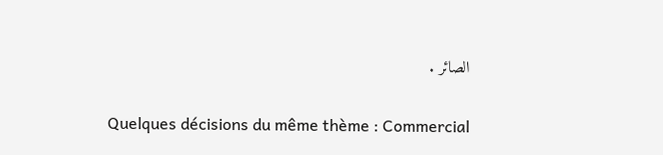الصائر .

Quelques décisions du même thème : Commercial